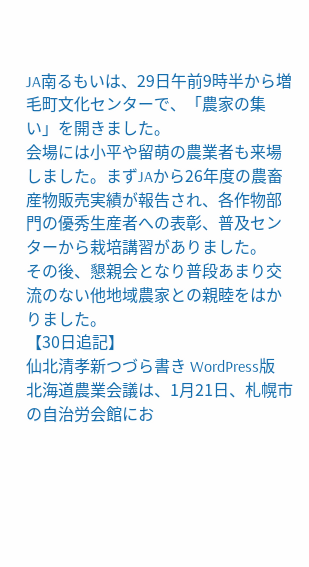JA南るもいは、29日午前9時半から増毛町文化センターで、「農家の集い」を開きました。
会場には小平や留萌の農業者も来場しました。まずJAから26年度の農畜産物販売実績が報告され、各作物部門の優秀生産者への表彰、普及センターから栽培講習がありました。
その後、懇親会となり普段あまり交流のない他地域農家との親睦をはかりました。
【30日追記】
仙北清孝新つづら書き WordPress版
北海道農業会議は、1月21日、札幌市の自治労会館にお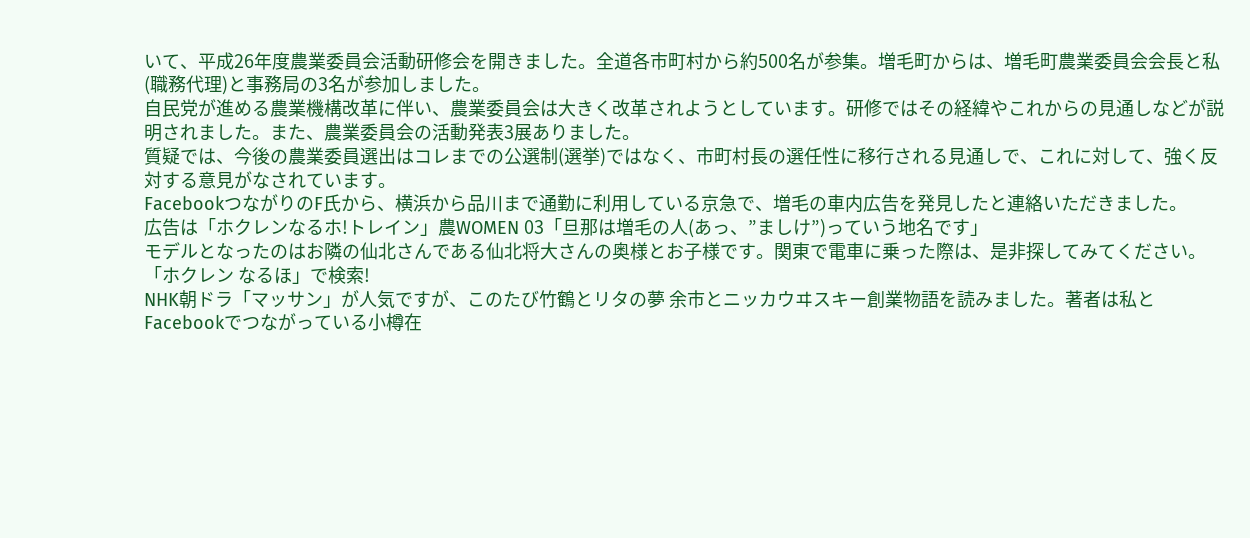いて、平成26年度農業委員会活動研修会を開きました。全道各市町村から約500名が参集。増毛町からは、増毛町農業委員会会長と私(職務代理)と事務局の3名が参加しました。
自民党が進める農業機構改革に伴い、農業委員会は大きく改革されようとしています。研修ではその経緯やこれからの見通しなどが説明されました。また、農業委員会の活動発表3展ありました。
質疑では、今後の農業委員選出はコレまでの公選制(選挙)ではなく、市町村長の選任性に移行される見通しで、これに対して、強く反対する意見がなされています。
FacebookつながりのF氏から、横浜から品川まで通勤に利用している京急で、増毛の車内広告を発見したと連絡いただきました。
広告は「ホクレンなるホ!トレイン」農WOMEN 03「旦那は増毛の人(あっ、”ましけ”)っていう地名です」
モデルとなったのはお隣の仙北さんである仙北将大さんの奥様とお子様です。関東で電車に乗った際は、是非探してみてください。
「ホクレン なるほ」で検索!
NHK朝ドラ「マッサン」が人気ですが、このたび竹鶴とリタの夢 余市とニッカウヰスキー創業物語を読みました。著者は私とFacebookでつながっている小樽在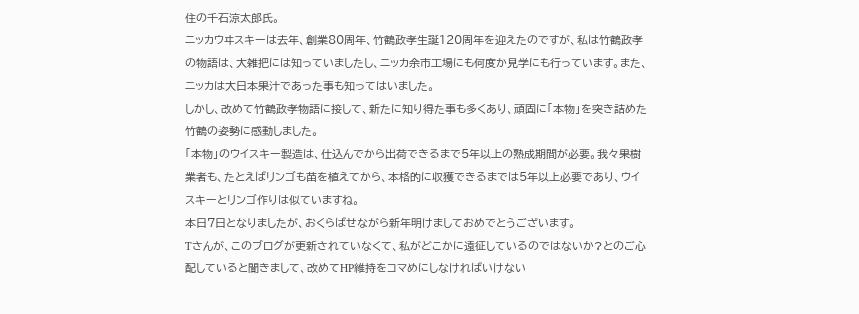住の千石涼太郎氏。
ニッカウヰスキーは去年、創業80周年、竹鶴政孝生誕120周年を迎えたのですが、私は竹鶴政孝の物語は、大雑把には知っていましたし、ニッカ余市工場にも何度か見学にも行っています。また、ニッカは大日本果汁であった事も知ってはいました。
しかし、改めて竹鶴政孝物語に接して、新たに知り得た事も多くあり、頑固に「本物」を突き詰めた竹鶴の姿勢に感動しました。
「本物」のウイスキー製造は、仕込んでから出荷できるまで5年以上の熟成期間が必要。我々果樹業者も、たとえばリンゴも苗を植えてから、本格的に収獲できるまでは5年以上必要であり、ウイスキーとリンゴ作りは似ていますね。
本日7日となりましたが、おくらばせながら新年明けましておめでとうございます。
Tさんが、このブログが更新されていなくて、私がどこかに遠征しているのではないか?とのご心配していると聞きまして、改めてHP維持をコマめにしなければいけない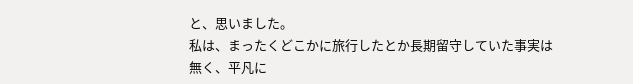と、思いました。
私は、まったくどこかに旅行したとか長期留守していた事実は無く、平凡に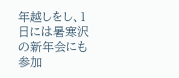年越しをし、1日には暑寒沢の新年会にも参加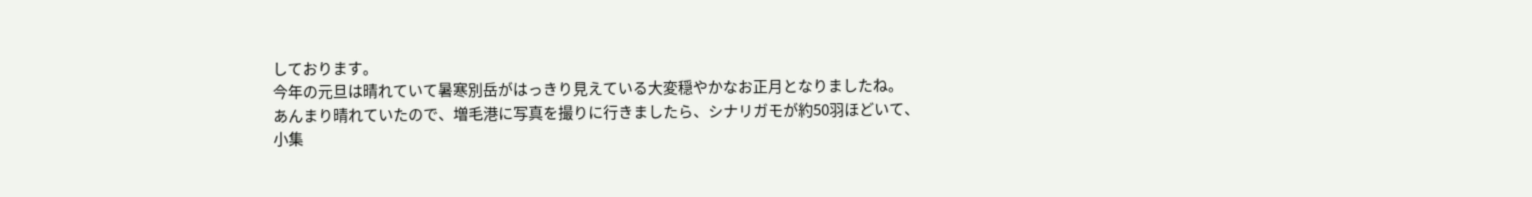しております。
今年の元旦は晴れていて暑寒別岳がはっきり見えている大変穏やかなお正月となりましたね。
あんまり晴れていたので、増毛港に写真を撮りに行きましたら、シナリガモが約50羽ほどいて、小集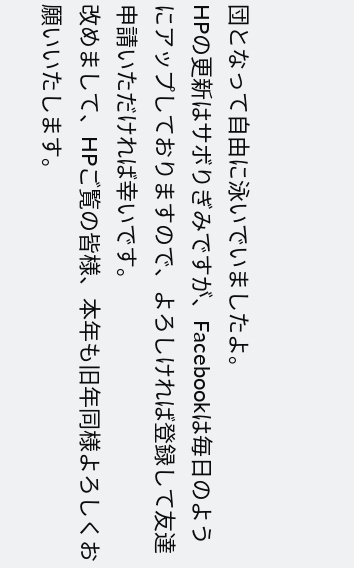団となって自由に泳いでいましたよ。
HPの更新はサボりぎみですが、Facebookは毎日のようにアップしておりますので、よろしければ登録して友達申請いただければ幸いです。
改めまして、HPご覧の皆様、本年も旧年同様よろしくお願いいたします。